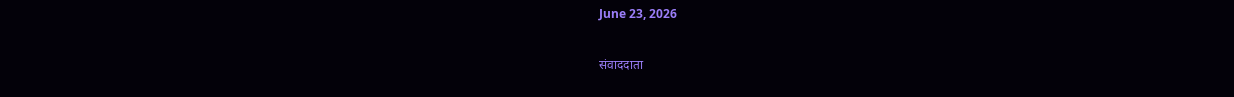June 23, 2026

संवाददाता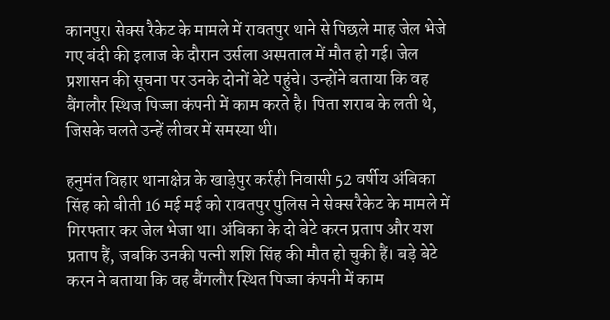कानपुर। सेक्स रैकेट के मामले में रावतपुर थाने से पिछले माह जेल भेजे गए बंदी की इलाज के दौरान उर्सला अस्पताल में मौत हो गई। जेल प्रशासन की सूचना पर उनके दोनों बेटे पहुंचे। उन्होंने बताया कि वह बैंगलौर स्थिज पिज्जा कंपनी में काम करते है। पिता शराब के लती थे, जिसके चलते उन्हें लीवर में समस्या थी।

हनुमंत विहार थानाक्षेत्र के खाड़ेपुर कर्रही निवासी 52 वर्षीय अंबिका सिंह को बीती 16 मई मई को रावतपुर पुलिस ने सेक्स रैकेट के मामले में गिरफ्तार कर जेल भेजा था। अंबिका के दो बेटे करन प्रताप और यश प्रताप हैं, जबकि उनकी पत्नी शशि सिंह की मौत हो चुकी हैं। बड़े बेटे करन ने बताया कि वह बैंगलौर स्थित पिज्जा कंपनी में काम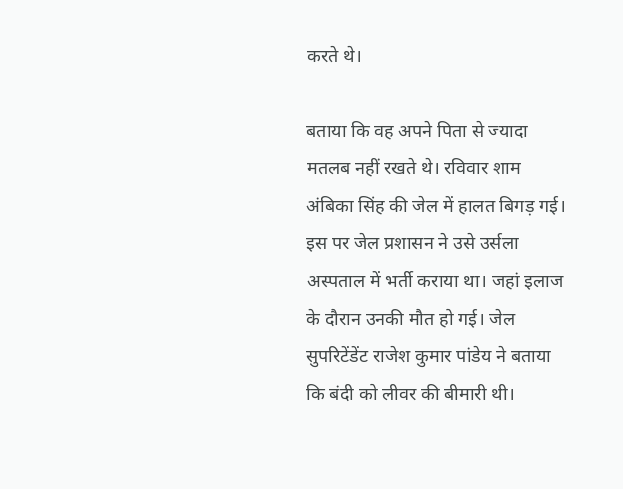करते थे।

बताया कि वह अपने पिता से ज्यादा मतलब नहीं रखते थे। रविवार शाम अंबिका सिंह की जेल में हालत बिगड़ गई। इस पर जेल प्रशासन ने उसे उर्सला अस्पताल में भर्ती कराया था। जहां इलाज के दौरान उनकी मौत हो गई। जेल सुपरिटेंडेंट राजेश कुमार पांडेय ने बताया कि बंदी को लीवर की बीमारी थी।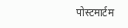पोस्टमार्टम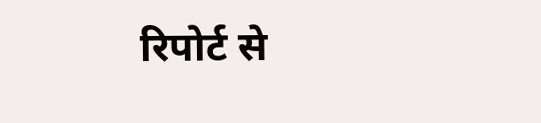रिपोर्ट से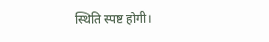स्थिति स्पष्ट होगी।